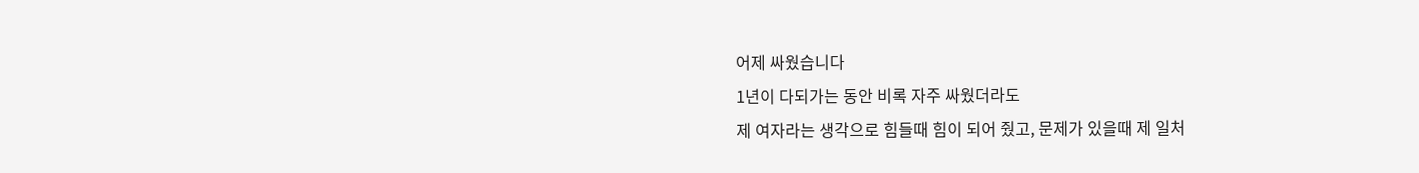어제 싸웠습니다
1년이 다되가는 동안 비록 자주 싸웠더라도
제 여자라는 생각으로 힘들때 힘이 되어 줬고, 문제가 있을때 제 일처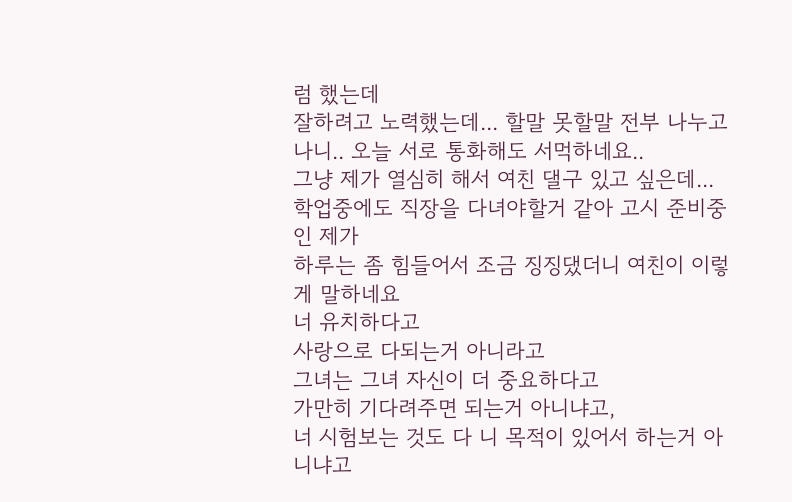럼 했는데
잘하려고 노력했는데... 할말 못할말 전부 나누고 나니.. 오늘 서로 통화해도 서먹하네요..
그냥 제가 열심히 해서 여친 댈구 있고 싶은데...
학업중에도 직장을 다녀야할거 같아 고시 준비중인 제가
하루는 좀 힘들어서 조금 징징댔더니 여친이 이렇게 말하네요
너 유치하다고
사랑으로 다되는거 아니라고
그녀는 그녀 자신이 더 중요하다고
가만히 기다려주면 되는거 아니냐고,
너 시험보는 것도 다 니 목적이 있어서 하는거 아니냐고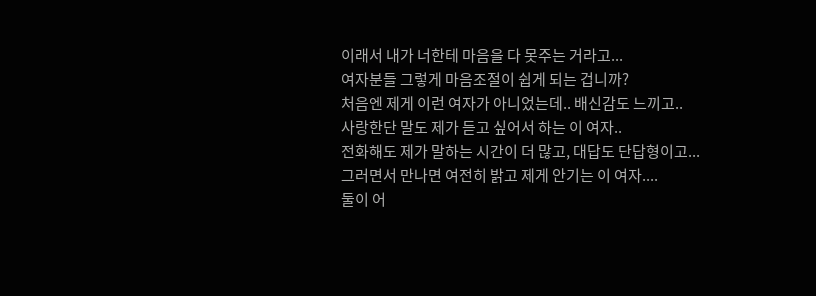이래서 내가 너한테 마음을 다 못주는 거라고...
여자분들 그렇게 마음조절이 쉽게 되는 겁니까?
처음엔 제게 이런 여자가 아니었는데.. 배신감도 느끼고..
사랑한단 말도 제가 듣고 싶어서 하는 이 여자..
전화해도 제가 말하는 시간이 더 많고, 대답도 단답형이고...
그러면서 만나면 여전히 밝고 제게 안기는 이 여자....
둘이 어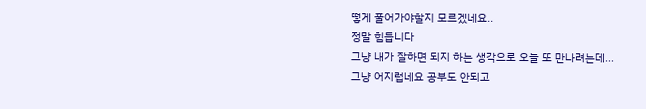떻게 풀어가야할지 모르겠네요..
정말 힘듭니다
그냥 내가 잘하면 되지 하는 생각으로 오늘 또 만나려는데...
그냥 어지럽네요 공부도 안되고